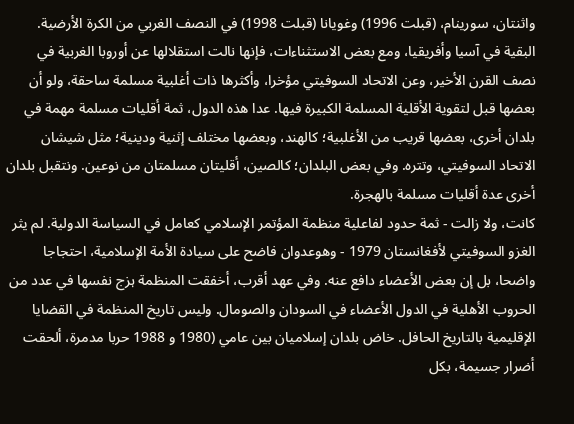واثنتان، سورينام، (قبلت 1996) وغويانا (قبلت 1998) في النصف الغربي من الكرة الأرضية. البقية في آسيا وأفريقيا، ومع بعض الاستثناءات، فإنها نالت استقلالها عن أوروبا الغربية في نصف القرن الأخير، وعن الاتحاد السوفيتي مؤخرا، وأكثرها ذات أغلبية مسلمة ساحقة، ولو أن بعضها قبل لتقوية الأقلية المسلمة الكبيرة فيها. عدا هذه الدول، ثمة أقليات مسلمة مهمة في بلدان أخرى، بعضها قريب من الأغلبية؛ كالهند، وبعضها مختلف إثنية ودينية؛ مثل شيشان الاتحاد السوفيتي، وتتره. وفي بعض البلدان؛ كالصين، أقليتان مسلمتان من نوعين. ونتقبل بلدان أخرى عدة أقليات مسلمة بالهجرة.
كانت، ولا زالت - ثمة حدود لفاعلية منظمة المؤتمر الإسلامي كعامل في السياسة الدولية. لم يثر الغزو السوفيتي لأفغانستان 1979 - وهوعدوان فاضح على سيادة الأمة الإسلامية، احتجاجا واضحا، بل إن بعض الأعضاء دافع عنه. وفي عهد أقرب، أخفقت المنظمة ہزج نفسها في عدد من الحروب الأهلية في الدول الأعضاء في السودان والصومال. وليس تاريخ المنظمة في القضايا الإقليمية بالتاريخ الحافل. خاض بلدان إسلاميان بين عامي (1980 و 1988 حربا مدمرة، ألحقت أضرار جسيمة، بكل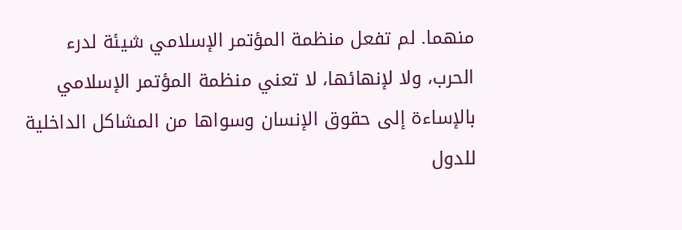منهما. لم تفعل منظمة المؤتمر الإسلامي شيئة لدرء الحرب، ولا لإنهائها، لا تعني منظمة المؤتمر الإسلامي بالإساءة إلى حقوق الإنسان وسواها من المشاكل الداخلية للدول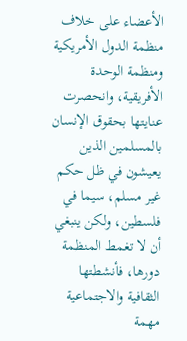الأعضاء على خلاف منظمة الدول الأمريكية ومنظمة الوحدة الأفريقية، وانحصرت عنايتها بحقوق الإنسان بالمسلمين الذين يعيشون في ظل حكم غير مسلم، سيما في فلسطين، ولكن ينبغي أن لا تغمط المنظمة دورها، فأنشطتها الثقافية والاجتماعية مهمة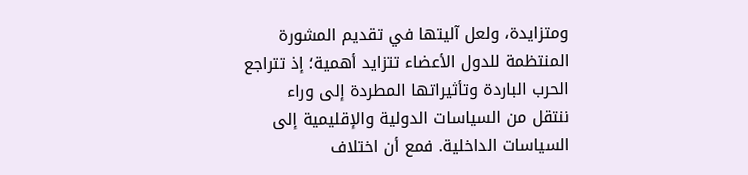ومتزايدة، ولعل آليتها في تقديم المشورة المنتظمة للدول الأعضاء تتزايد أهمية؛ إذ تتراجع الحرب الباردة وتأثيراتها المطردة إلى وراء
ننتقل من السياسات الدولية والإقليمية إلى السياسات الداخلية. فمع أن اختلاف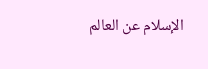الإسلام عن العالم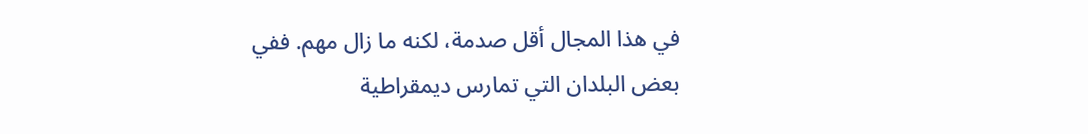في هذا المجال أقل صدمة، لكنه ما زال مهم. ففي بعض البلدان التي تمارس ديمقراطية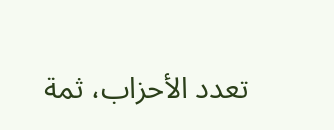تعدد الأحزاب، ثمة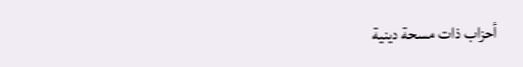أحزاب ذات مسحة دينية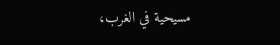مسيحية في الغرب،